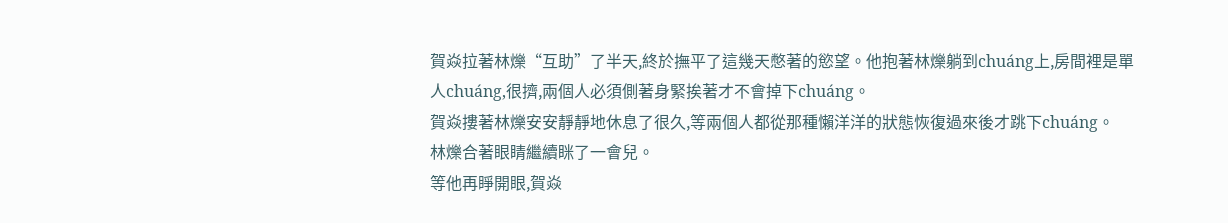賀焱拉著林爍“互助”了半天,終於撫平了這幾天憋著的慾望。他抱著林爍躺到chuáng上,房間裡是單人chuáng,很擠,兩個人必須側著身緊挨著才不會掉下chuáng。
賀焱摟著林爍安安靜靜地休息了很久,等兩個人都從那種懶洋洋的狀態恢復過來後才跳下chuáng。
林爍合著眼睛繼續眯了一會兒。
等他再睜開眼,賀焱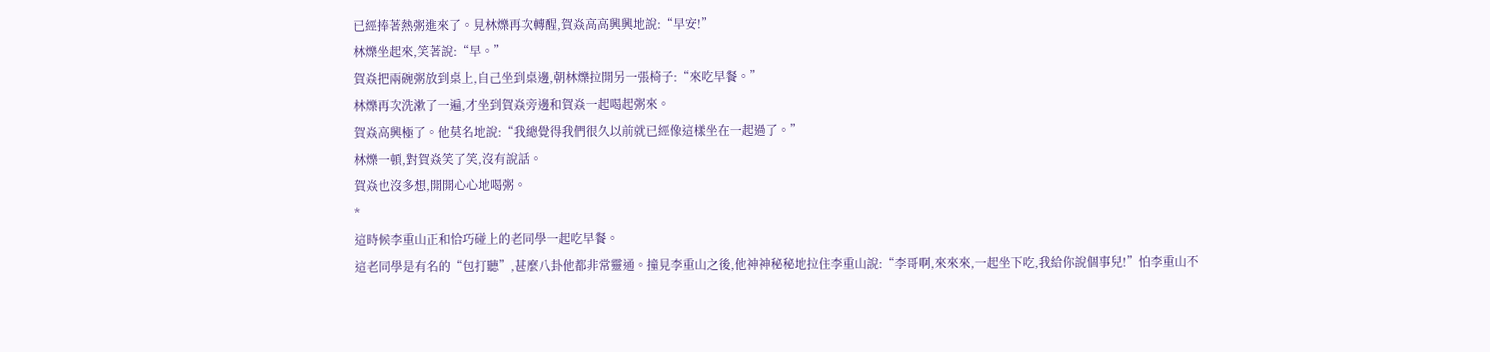已經捧著熱粥進來了。見林爍再次轉醒,賀焱高高興興地說:“早安!”
林爍坐起來,笑著說:“早。”
賀焱把兩碗粥放到桌上,自己坐到桌邊,朝林爍拉開另一張椅子:“來吃早餐。”
林爍再次洗漱了一遍,才坐到賀焱旁邊和賀焱一起喝起粥來。
賀焱高興極了。他莫名地說:“我總覺得我們很久以前就已經像這樣坐在一起過了。”
林爍一頓,對賀焱笑了笑,沒有說話。
賀焱也沒多想,開開心心地喝粥。
*
這時候李重山正和恰巧碰上的老同學一起吃早餐。
這老同學是有名的“包打聽”,甚麼八卦他都非常靈通。撞見李重山之後,他神神秘秘地拉住李重山說:“李哥啊,來來來,一起坐下吃,我給你說個事兒!”怕李重山不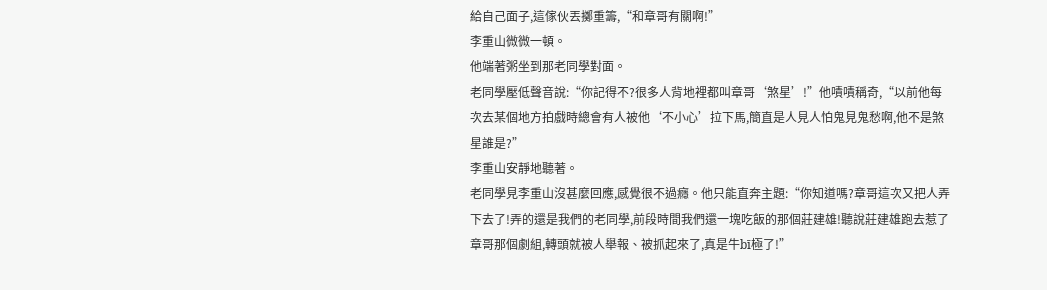給自己面子,這傢伙丟擲重籌,“和章哥有關啊!”
李重山微微一頓。
他端著粥坐到那老同學對面。
老同學壓低聲音說:“你記得不?很多人背地裡都叫章哥‘煞星’!”他嘖嘖稱奇,“以前他每次去某個地方拍戲時總會有人被他‘不小心’拉下馬,簡直是人見人怕鬼見鬼愁啊,他不是煞星誰是?”
李重山安靜地聽著。
老同學見李重山沒甚麼回應,感覺很不過癮。他只能直奔主題:“你知道嗎?章哥這次又把人弄下去了!弄的還是我們的老同學,前段時間我們還一塊吃飯的那個莊建雄!聽說莊建雄跑去惹了章哥那個劇組,轉頭就被人舉報、被抓起來了,真是牛bī極了!”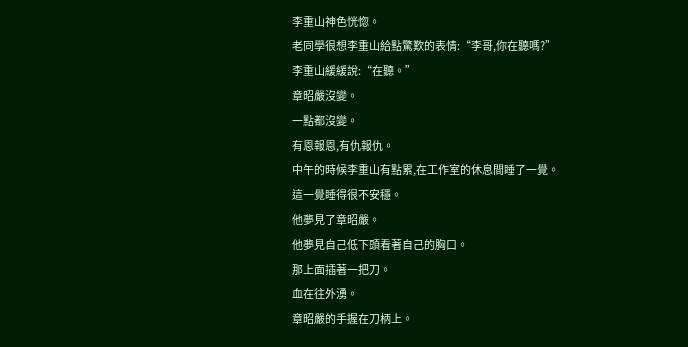李重山神色恍惚。
老同學很想李重山給點驚歎的表情:“李哥,你在聽嗎?”
李重山緩緩說:“在聽。”
章昭嚴沒變。
一點都沒變。
有恩報恩,有仇報仇。
中午的時候李重山有點累,在工作室的休息間睡了一覺。
這一覺睡得很不安穩。
他夢見了章昭嚴。
他夢見自己低下頭看著自己的胸口。
那上面插著一把刀。
血在往外湧。
章昭嚴的手握在刀柄上。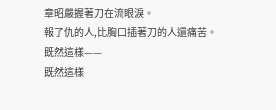章昭嚴握著刀在流眼淚。
報了仇的人,比胸口插著刀的人還痛苦。
既然這樣——
既然這樣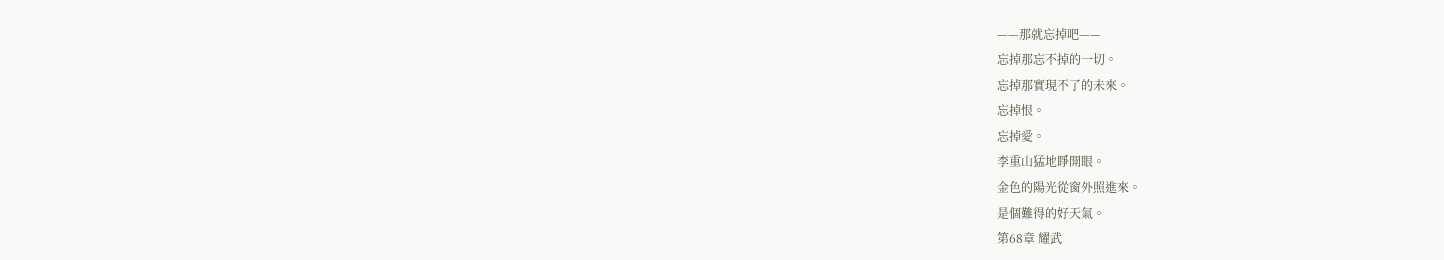——那就忘掉吧——
忘掉那忘不掉的一切。
忘掉那實現不了的未來。
忘掉恨。
忘掉愛。
李重山猛地睜開眼。
金色的陽光從窗外照進來。
是個難得的好天氣。
第68章 耀武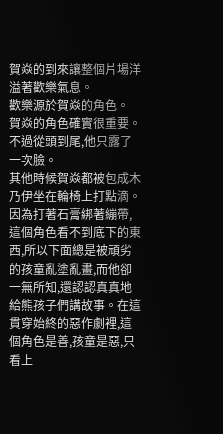賀焱的到來讓整個片場洋溢著歡樂氣息。
歡樂源於賀焱的角色。
賀焱的角色確實很重要。
不過從頭到尾,他只露了一次臉。
其他時候賀焱都被包成木乃伊坐在輪椅上打點滴。
因為打著石膏綁著繃帶,這個角色看不到底下的東西,所以下面總是被頑劣的孩童亂塗亂畫,而他卻一無所知,還認認真真地給熊孩子們講故事。在這貫穿始終的惡作劇裡,這個角色是善,孩童是惡,只看上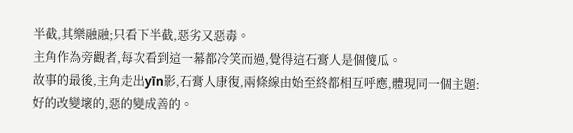半截,其樂融融;只看下半截,惡劣又惡毒。
主角作為旁觀者,每次看到這一幕都冷笑而過,覺得這石膏人是個傻瓜。
故事的最後,主角走出yīn影,石膏人康復,兩條線由始至終都相互呼應,體現同一個主題:好的改變壞的,惡的變成善的。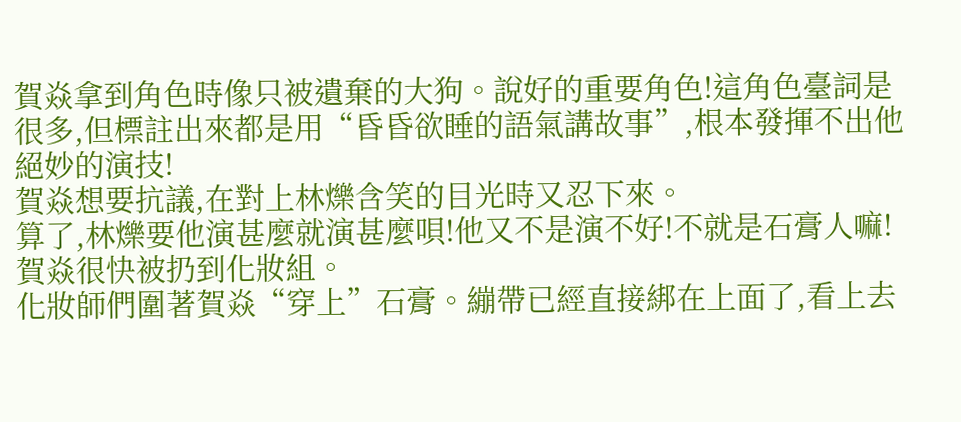賀焱拿到角色時像只被遺棄的大狗。說好的重要角色!這角色臺詞是很多,但標註出來都是用“昏昏欲睡的語氣講故事”,根本發揮不出他絕妙的演技!
賀焱想要抗議,在對上林爍含笑的目光時又忍下來。
算了,林爍要他演甚麼就演甚麼唄!他又不是演不好!不就是石膏人嘛!
賀焱很快被扔到化妝組。
化妝師們圍著賀焱“穿上”石膏。繃帶已經直接綁在上面了,看上去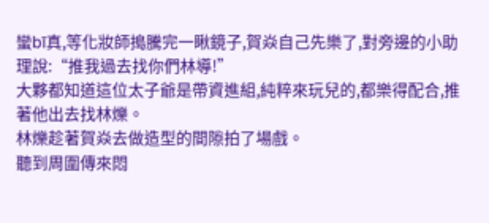蠻bī真,等化妝師搗騰完一瞅鏡子,賀焱自己先樂了,對旁邊的小助理說:“推我過去找你們林導!”
大夥都知道這位太子爺是帶資進組,純粹來玩兒的,都樂得配合,推著他出去找林爍。
林爍趁著賀焱去做造型的間隙拍了場戲。
聽到周圍傳來悶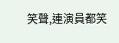笑聲,連演員都笑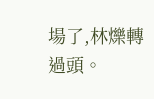場了,林爍轉過頭。